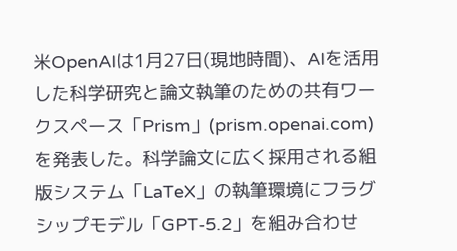米OpenAIは1月27日(現地時間)、AIを活用した科学研究と論文執筆のための共有ワークスペース「Prism」(prism.openai.com)を発表した。科学論文に広く採用される組版システム「LaTeX」の執筆環境にフラグシップモデル「GPT-5.2」を組み合わせ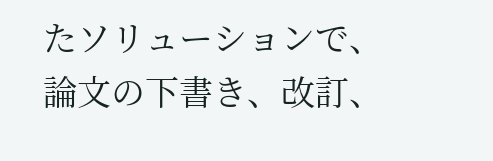たソリューションで、論文の下書き、改訂、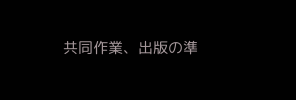共同作業、出版の準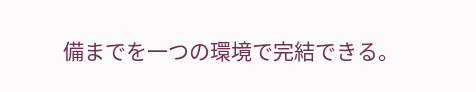備までを一つの環境で完結できる。